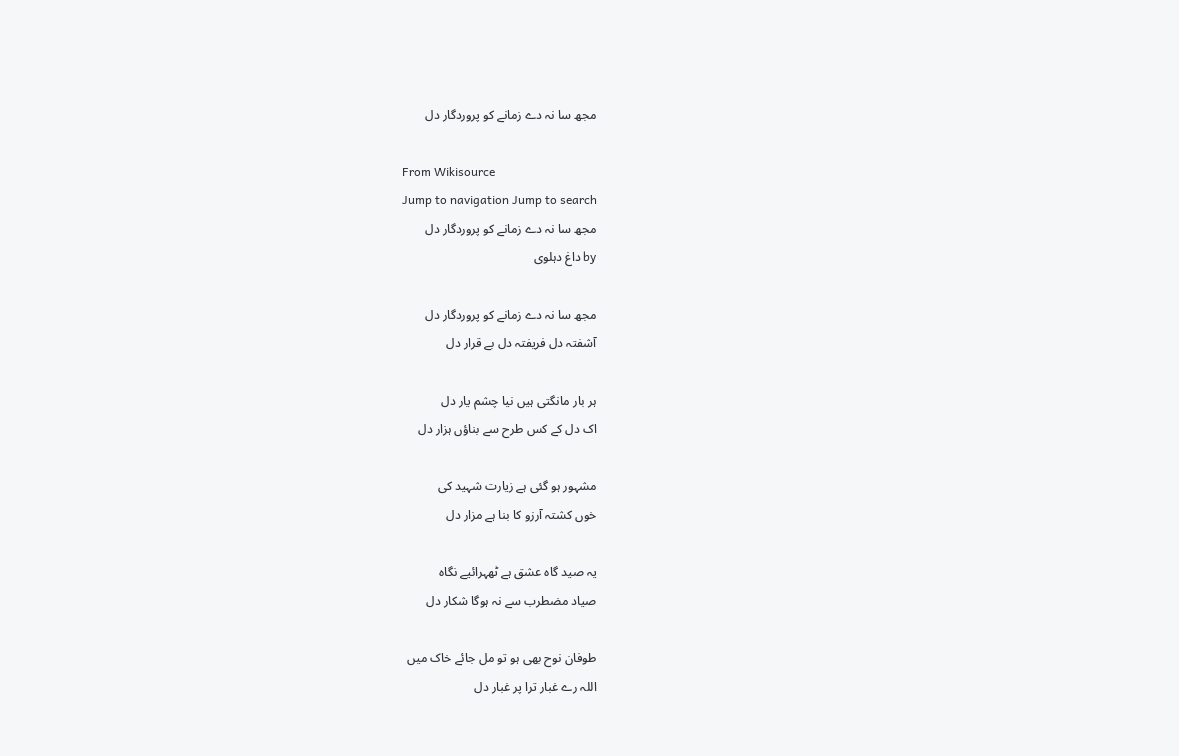مجھ سا نہ دے زمانے کو پروردگار دل

From Wikisource
Jump to navigation Jump to search
مجھ سا نہ دے زمانے کو پروردگار دل
by داغ دہلوی

مجھ سا نہ دے زمانے کو پروردگار دل
آشفتہ دل فریفتہ دل بے قرار دل

ہر بار مانگتی ہیں نیا چشم یار دل
اک دل کے کس طرح سے بناؤں ہزار دل

مشہور ہو گئی ہے زیارت شہید کی
خوں کشتہ آرزو کا بنا ہے مزار دل

یہ صید گاہ عشق ہے ٹھہرائیے نگاہ
صیاد مضطرب سے نہ ہوگا شکار دل

طوفان نوح بھی ہو تو مل جائے خاک میں
اللہ رے غبار ترا پر غبار دل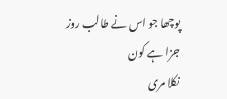پوچھا جو اس نے طالب روز جزا ہے کون
نکلا مری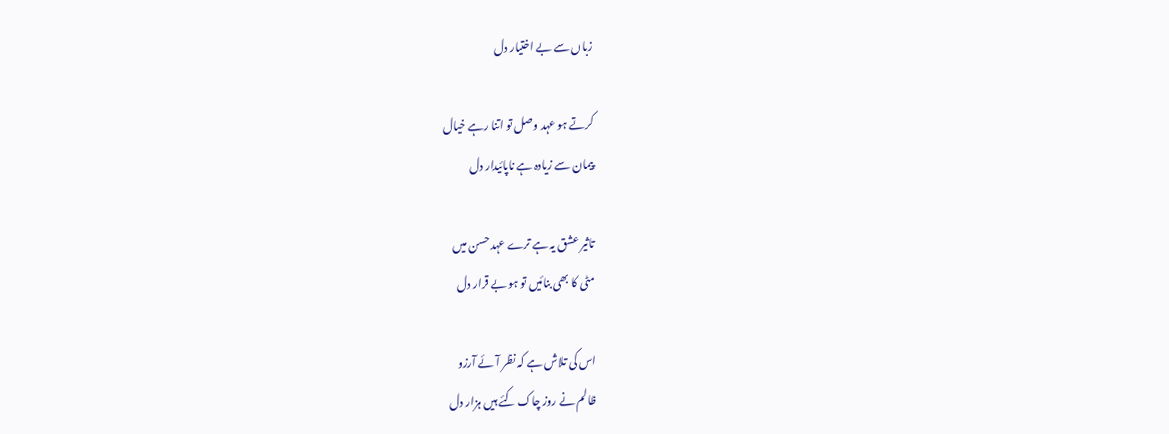زباں سے بے اختیار دل

کرتے ہو عہد وصل تو اتنا رہے خیال
پیمان سے زیادہ ہے ناپائیدار دل

تاثیر عشق یہ ہے ترے عہد حسن میں
مٹی کا بھی بنائیں تو ہو بے قرار دل

اس کی تلاش ہے کہ نظر آئے آرزو
ظالم نے روز چاک کئے ہیں ہزار دل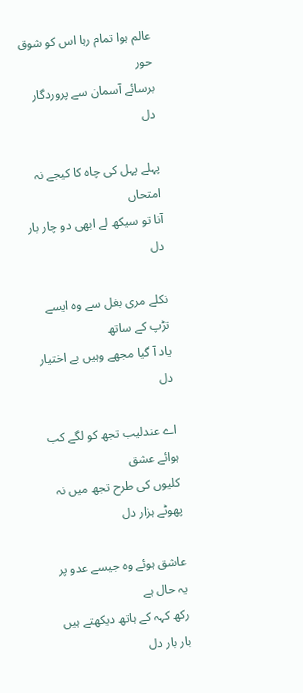عالم ہوا تمام رہا اس کو شوق حور
برسائے آسمان سے پروردگار دل

پہلے پہل کی چاہ کا کیجے نہ امتحاں
آنا تو سیکھ لے ابھی دو چار بار دل

نکلے مری بغل سے وہ ایسے تڑپ کے ساتھ
یاد آ گیا مجھے وہیں بے اختیار دل

اے عندلیب تجھ کو لگے کب ہوائے عشق
کلیوں کی طرح تجھ میں نہ پھوٹے ہزار دل

عاشق ہوئے وہ جیسے عدو پر یہ حال ہے
رکھ کہہ کے ہاتھ دیکھتے ہیں بار بار دل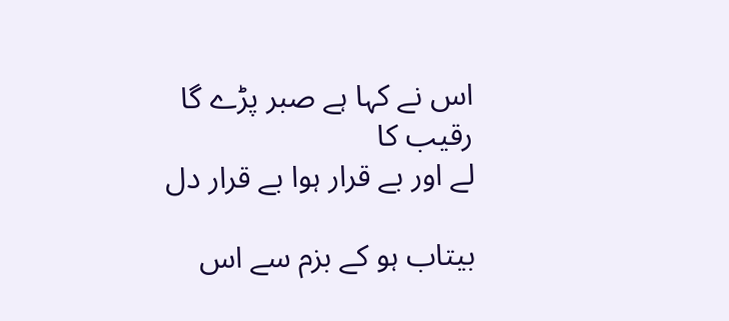اس نے کہا ہے صبر پڑے گا رقیب کا
لے اور بے قرار ہوا بے قرار دل

بیتاب ہو کے بزم سے اس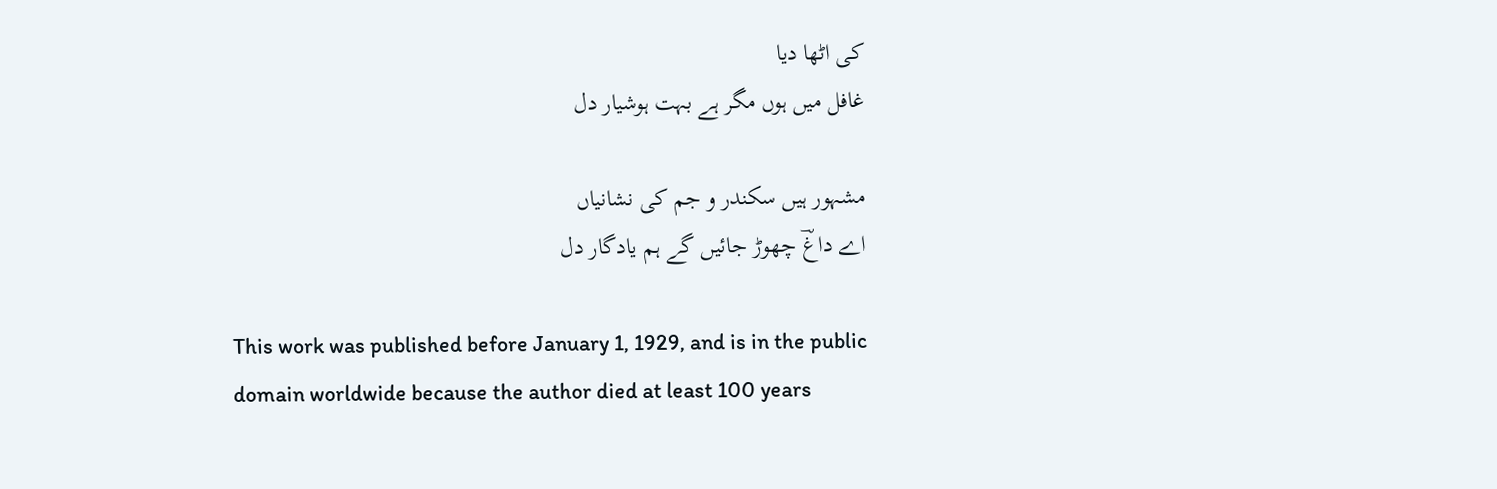کی اٹھا دیا
غافل میں ہوں مگر ہے بہت ہوشیار دل

مشہور ہیں سکندر و جم کی نشانیاں
اے داغؔ چھوڑ جائیں گے ہم یادگار دل

This work was published before January 1, 1929, and is in the public domain worldwide because the author died at least 100 years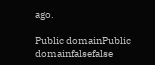ago.

Public domainPublic domainfalsefalse